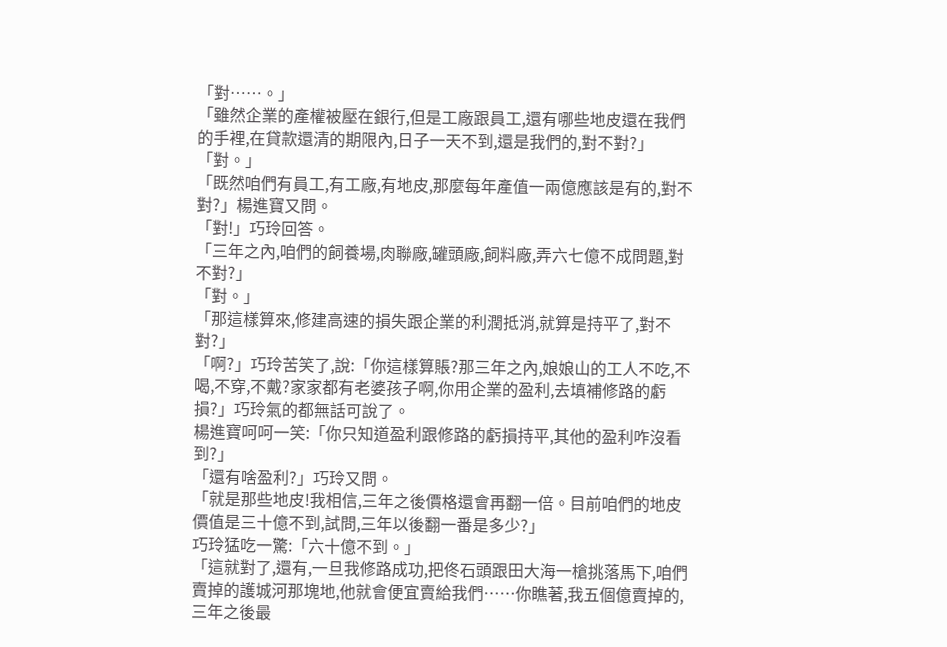「對……。」
「雖然企業的產權被壓在銀行,但是工廠跟員工,還有哪些地皮還在我們的手裡,在貸款還清的期限內,日子一天不到,還是我們的,對不對?」
「對。」
「既然咱們有員工,有工廠,有地皮,那麼每年產值一兩億應該是有的,對不對?」楊進寶又問。
「對!」巧玲回答。
「三年之內,咱們的飼養場,肉聯廠,罐頭廠,飼料廠,弄六七億不成問題,對不對?」
「對。」
「那這樣算來,修建高速的損失跟企業的利潤抵消,就算是持平了,對不對?」
「啊?」巧玲苦笑了,說:「你這樣算賬?那三年之內,娘娘山的工人不吃,不喝,不穿,不戴?家家都有老婆孩子啊,你用企業的盈利,去填補修路的虧損?」巧玲氣的都無話可說了。
楊進寶呵呵一笑:「你只知道盈利跟修路的虧損持平,其他的盈利咋沒看到?」
「還有啥盈利?」巧玲又問。
「就是那些地皮!我相信,三年之後價格還會再翻一倍。目前咱們的地皮價值是三十億不到,試問,三年以後翻一番是多少?」
巧玲猛吃一驚:「六十億不到。」
「這就對了,還有,一旦我修路成功,把佟石頭跟田大海一槍挑落馬下,咱們賣掉的護城河那塊地,他就會便宜賣給我們……你瞧著,我五個億賣掉的,三年之後最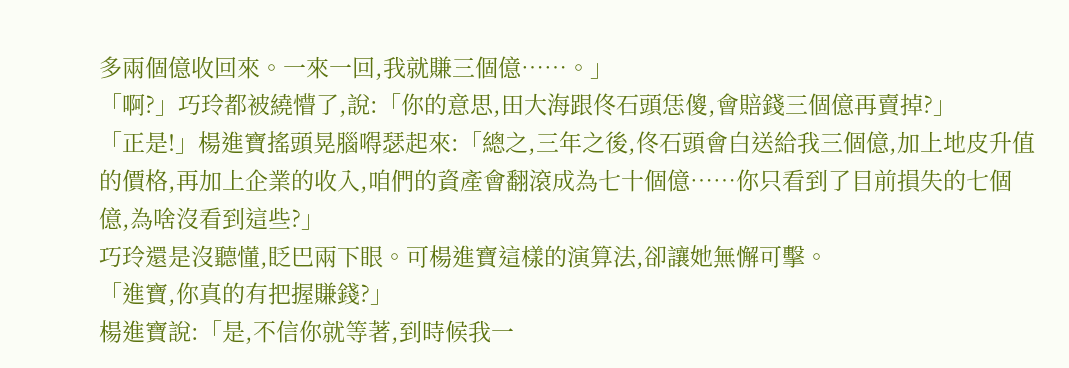多兩個億收回來。一來一回,我就賺三個億……。」
「啊?」巧玲都被繞懵了,說:「你的意思,田大海跟佟石頭恁傻,會賠錢三個億再賣掉?」
「正是!」楊進寶搖頭晃腦嘚瑟起來:「總之,三年之後,佟石頭會白送給我三個億,加上地皮升值的價格,再加上企業的收入,咱們的資產會翻滾成為七十個億……你只看到了目前損失的七個億,為啥沒看到這些?」
巧玲還是沒聽懂,眨巴兩下眼。可楊進寶這樣的演算法,卻讓她無懈可擊。
「進寶,你真的有把握賺錢?」
楊進寶說:「是,不信你就等著,到時候我一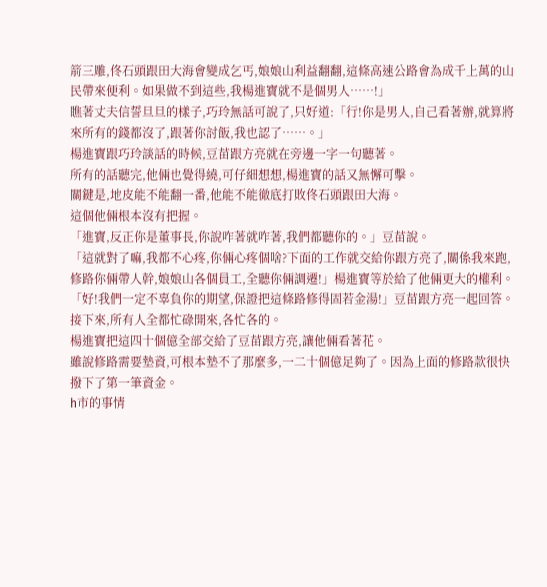箭三雕,佟石頭跟田大海會變成乞丐,娘娘山利益翻翻,這條高速公路會為成千上萬的山民帶來便利。如果做不到這些,我楊進寶就不是個男人……!」
瞧著丈夫信誓旦旦的樣子,巧玲無話可說了,只好道:「行!你是男人,自己看著辦,就算將來所有的錢都沒了,跟著你討飯,我也認了……。」
楊進寶跟巧玲談話的時候,豆苗跟方亮就在旁邊一字一句聽著。
所有的話聽完,他倆也覺得繞,可仔細想想,楊進寶的話又無懈可擊。
關鍵是,地皮能不能翻一番,他能不能徹底打敗佟石頭跟田大海。
這個他倆根本沒有把握。
「進寶,反正你是董事長,你說咋著就咋著,我們都聽你的。」豆苗說。
「這就對了嘛,我都不心疼,你倆心疼個啥?下面的工作就交給你跟方亮了,關係我來跑,修路你倆帶人幹,娘娘山各個員工,全聽你倆調遷!」楊進寶等於給了他倆更大的權利。
「好!我們一定不辜負你的期望,保證把這條路修得固若金湯!」豆苗跟方亮一起回答。
接下來,所有人全都忙碌開來,各忙各的。
楊進寶把這四十個億全部交給了豆苗跟方亮,讓他倆看著花。
雖說修路需要墊資,可根本墊不了那麼多,一二十個億足夠了。因為上面的修路款很快撥下了第一筆資金。
h市的事情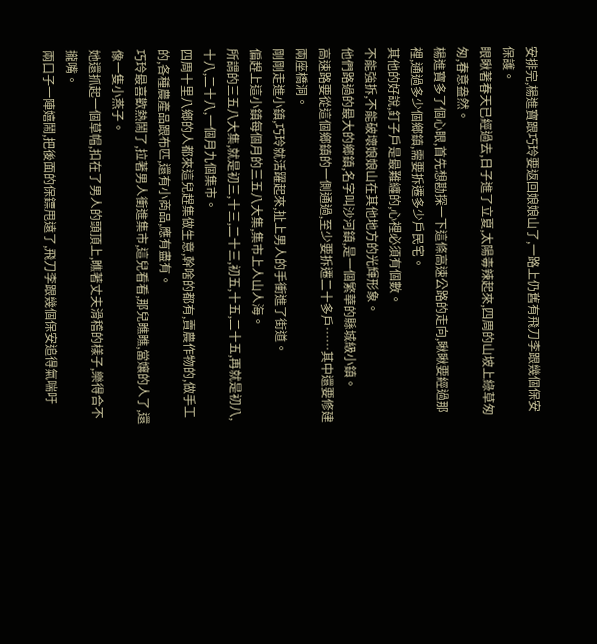安排完,楊進寶跟巧玲要返回娘娘山了,一路上仍舊有飛刀李跟幾個保安保護。
眼瞅著春天已經過去,日子進了立夏,太陽毒辣起來,四周的山坡上綠草匆匆,春意盎然。
楊進寶多了個心眼,首先想勘探一下這條高速公路的走向,瞅瞅要經過那裡,通過多少個鄉鎮,需要拆遷多少戶民宅。
其他的好說,釘子戶是最難纏的,心裡必須有個數。
不能強拆,不能破壞娘娘山在其他地方的光輝形象。
他們路過的最大的鄉鎮,名字叫沙河鎮,是一個繁華的縣城級小鎮。
高速路要從這個鄉鎮的一側通過,至少要拆遷二十多戶……其中還要修建兩座橋洞。
剛剛走進小鎮,巧玲就活躍起來,扯上男人的手衝進了街道。
偏趕上這小鎮每個月的三五八大集,集市上人山人海。
所謂的三五八大集,就是初三,十三,二十三,初五,十五,二十五,再就是初八,十八,二十八,一個月九個集市。
四周十里八鄉的人都來這兒趕集做生意,幹啥的都有,賣農作物的,做手工的,各種農產品跟布匹,還有小商品,應有盡有。
巧玲最喜歡熱鬧了,拉著男人衝進集市,這兒看看,那兒瞧瞧,當孃的人了,還像一隻小燕子。
她還抓起一個草帽,扣在了男人的頭頂上,瞧著丈夫滑稽的樣子,樂得合不攏嘴。
兩口子一陣嬉鬧,把後面的保鏢甩遠了,飛刀李跟幾個保安追得氣喘吁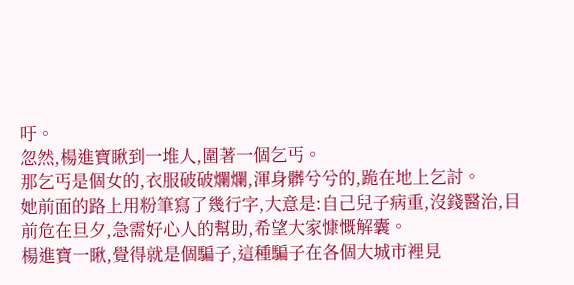吁。
忽然,楊進寶瞅到一堆人,圍著一個乞丐。
那乞丐是個女的,衣服破破爛爛,渾身髒兮兮的,跪在地上乞討。
她前面的路上用粉筆寫了幾行字,大意是:自己兒子病重,沒錢醫治,目前危在旦夕,急需好心人的幫助,希望大家慷慨解囊。
楊進寶一瞅,覺得就是個騙子,這種騙子在各個大城市裡見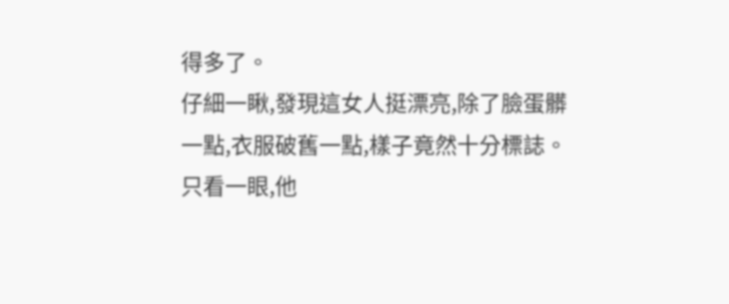得多了。
仔細一瞅,發現這女人挺漂亮,除了臉蛋髒一點,衣服破舊一點,樣子竟然十分標誌。
只看一眼,他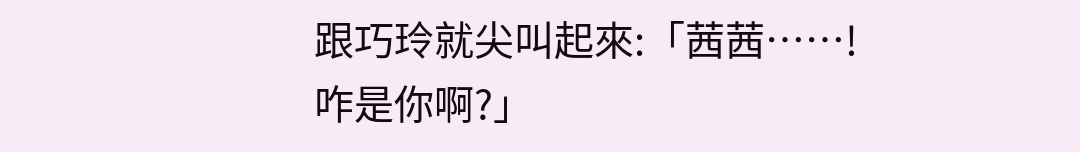跟巧玲就尖叫起來:「茜茜……!咋是你啊?」